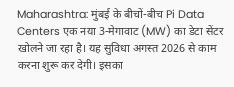Maharashtra: मुंबई के बीचों-बीच Pi Data Centers एक नया 3-मेगावाट (MW) का डेटा सेंटर खोलने जा रहा है। यह सुविधा अगस्त 2026 से काम करना शुरू कर देगी। इसका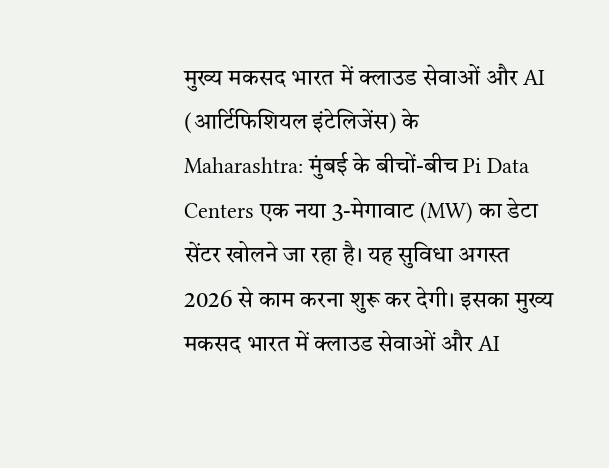मुख्य मकसद भारत में क्लाउड सेवाओं और AI (आर्टिफिशियल इंटेलिजेंस) के
Maharashtra: मुंबई के बीचों-बीच Pi Data Centers एक नया 3-मेगावाट (MW) का डेटा सेंटर खोलने जा रहा है। यह सुविधा अगस्त 2026 से काम करना शुरू कर देगी। इसका मुख्य मकसद भारत में क्लाउड सेवाओं और AI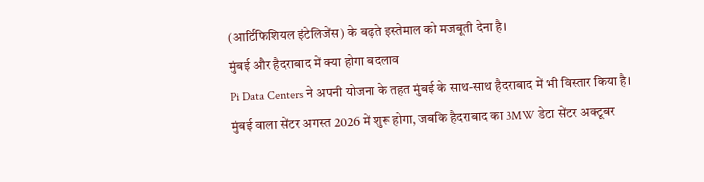(आर्टिफिशियल इंटेलिजेंस) के बढ़ते इस्तेमाल को मजबूती देना है।
मुंबई और हैदराबाद में क्या होगा बदलाव
Pi Data Centers ने अपनी योजना के तहत मुंबई के साथ-साथ हैदराबाद में भी विस्तार किया है। मुंबई वाला सेंटर अगस्त 2026 में शुरू होगा, जबकि हैदराबाद का 3MW डेटा सेंटर अक्टूबर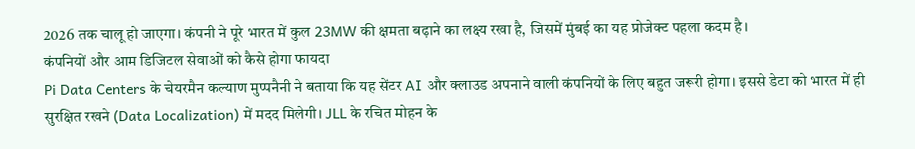2026 तक चालू हो जाएगा। कंपनी ने पूरे भारत में कुल 23MW की क्षमता बढ़ाने का लक्ष्य रखा है, जिसमें मुंबई का यह प्रोजेक्ट पहला कदम है।
कंपनियों और आम डिजिटल सेवाओं को कैसे होगा फायदा
Pi Data Centers के चेयरमैन कल्याण मुप्पनैनी ने बताया कि यह सेंटर AI और क्लाउड अपनाने वाली कंपनियों के लिए बहुत जरूरी होगा। इससे डेटा को भारत में ही सुरक्षित रखने (Data Localization) में मदद मिलेगी। JLL के रचित मोहन के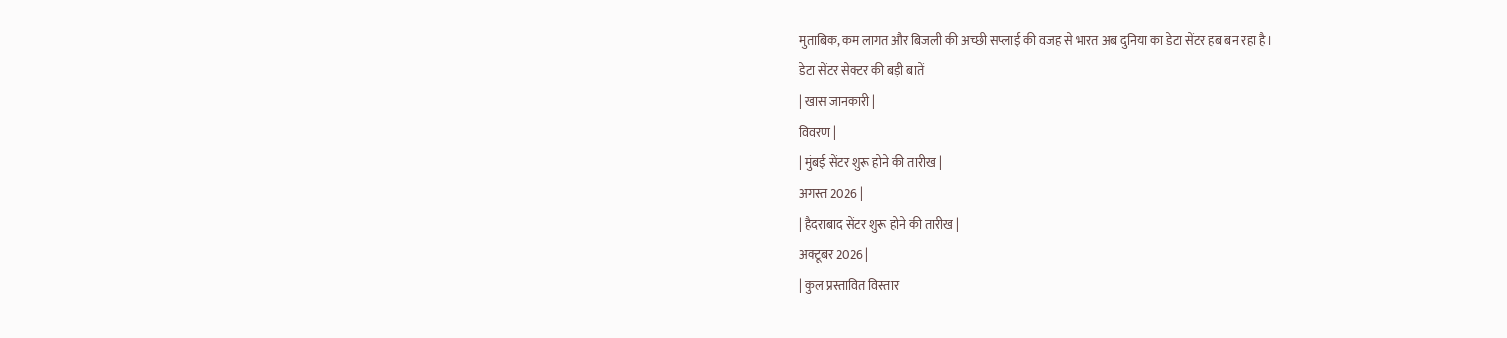मुताबिक, कम लागत और बिजली की अच्छी सप्लाई की वजह से भारत अब दुनिया का डेटा सेंटर हब बन रहा है।
डेटा सेंटर सेक्टर की बड़ी बातें
| खास जानकारी |
विवरण |
| मुंबई सेंटर शुरू होने की तारीख |
अगस्त 2026 |
| हैदराबाद सेंटर शुरू होने की तारीख |
अक्टूबर 2026 |
| कुल प्रस्तावित विस्तार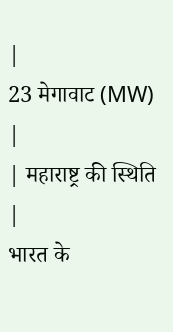|
23 मेगावाट (MW) |
| महाराष्ट्र की स्थिति |
भारत के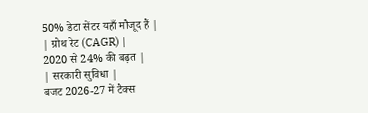50% डेटा सेंटर यहाँ मौजूद हैं |
| ग्रोथ रेट (CAGR) |
2020 से 24% की बढ़त |
| सरकारी सुविधा |
बजट 2026-27 में टैक्स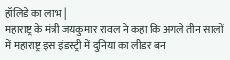हॉलिडे का लाभ |
महाराष्ट्र के मंत्री जयकुमार रावल ने कहा कि अगले तीन सालों में महाराष्ट्र इस इंडस्ट्री में दुनिया का लीडर बन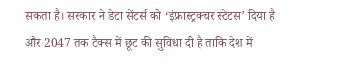सकता है। सरकार ने डेटा सेंटर्स को ‘इंफ्रास्ट्रक्चर स्टेटस’ दिया है और 2047 तक टैक्स में छूट की सुविधा दी है ताकि देश में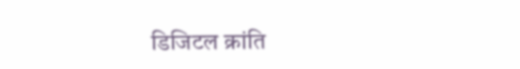डिजिटल क्रांति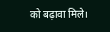को बढ़ावा मिले।